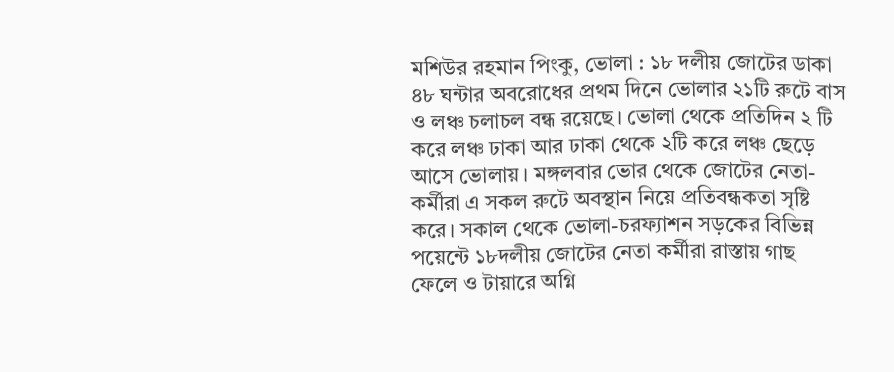মশিউর রহমান পিংকু, ভোলা : ১৮ দলীয় জোটের ডাকা ৪৮ ঘন্টার অবরোধের প্রথম দিনে ভোলার ২১টি রুটে বাস ও লঞ্চ চলাচল বন্ধ রয়েছে। ভোলা থেকে প্রতিদিন ২ টি করে লঞ্চ ঢাকা আর ঢাকা থেকে ২টি করে লঞ্চ ছেড়ে আসে ভোলায়। মঙ্গলবার ভোর থেকে জোটের নেতা-কর্মীরা এ সকল রুটে অবস্থান নিয়ে প্রতিবন্ধকতা সৃষ্টি করে। সকাল থেকে ভোলা-চরফ্যাশন সড়কের বিভিন্ন পয়েন্টে ১৮দলীয় জোটের নেতা কর্মীরা রাস্তায় গাছ ফেলে ও টায়ারে অগ্নি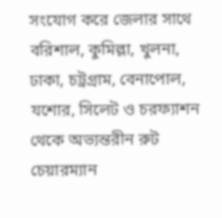সংযোগ করে জেলার সাথে বরিশাল, কুমিল্লা, খুলনা, ঢাকা, চট্রগ্রাম, বেনাপোল, যশোর, সিলেট ও চরফ্যাশন থেকে অভ্যন্তরীন রুট চেয়ারম্যান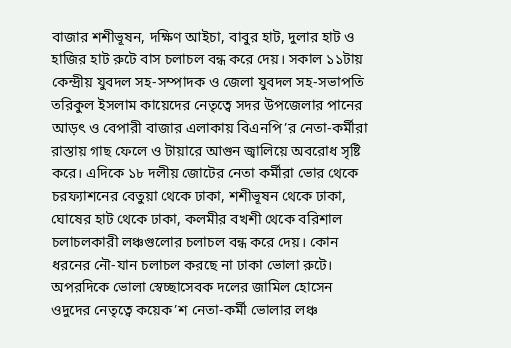বাজার শশীভূষন, দক্ষিণ আইচা, বাবুর হাট, দুলার হাট ও হাজির হাট রুটে বাস চলাচল বন্ধ করে দেয়। সকাল ১১টায় কেন্দ্রীয় যুবদল সহ-সম্পাদক ও জেলা যুবদল সহ-সভাপতি তরিকুল ইসলাম কায়েদের নেতৃত্বে সদর উপজেলার পানের আড়ৎ ও বেপারী বাজার এলাকায় বিএনপি’র নেতা-কর্মীরা রাস্তায় গাছ ফেলে ও টায়ারে আগুন জ্বালিয়ে অবরোধ সৃষ্টি করে। এদিকে ১৮ দলীয় জোটের নেতা কর্মীরা ভোর থেকে চরফ্যাশনের বেতুয়া থেকে ঢাকা, শশীভূষন থেকে ঢাকা, ঘোষের হাট থেকে ঢাকা, কলমীর বখশী থেকে বরিশাল চলাচলকারী লঞ্চগুলোর চলাচল বন্ধ করে দেয়। কোন ধরনের নৌ-যান চলাচল করছে না ঢাকা ভোলা রুটে। অপরদিকে ভোলা স্বেচ্ছাসেবক দলের জামিল হোসেন ওদুদের নেতৃত্বে কয়েক’শ নেতা-কর্মী ভোলার লঞ্চ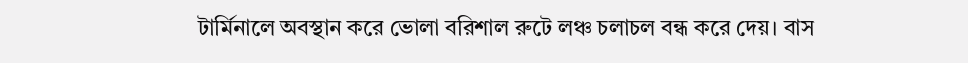টার্মিনালে অবস্থান করে ভোলা বরিশাল রুটে লঞ্চ চলাচল বন্ধ করে দেয়। বাস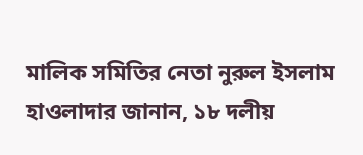মালিক সমিতির নেতা নুরুল ইসলাম হাওলাদার জানান, ১৮ দলীয়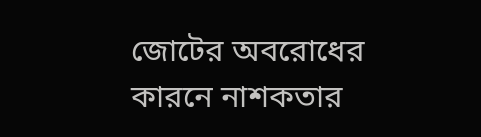জোটের অবরোধের কারনে নাশকতার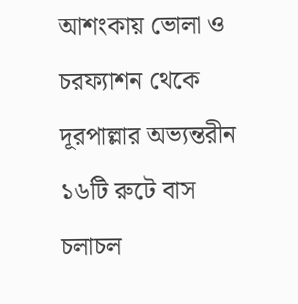আশংকায় ভোলা ও চরফ্যাশন থেকে দূরপাল্লার অভ্যন্তরীন ১৬টি রুটে বাস চলাচল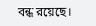বন্ধ রয়েছে।